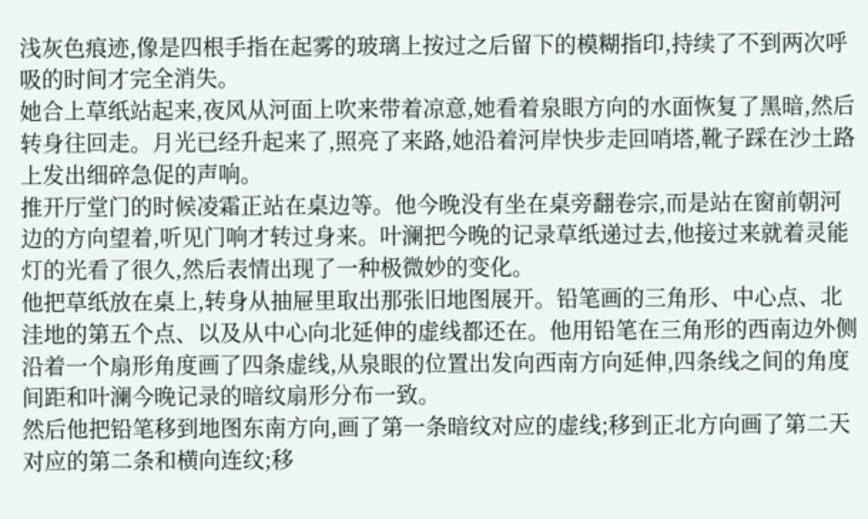浅灰色痕迹,像是四根手指在起雾的玻璃上按过之后留下的模糊指印,持续了不到两次呼吸的时间才完全消失。
她合上草纸站起来,夜风从河面上吹来带着凉意,她看着泉眼方向的水面恢复了黑暗,然后转身往回走。月光已经升起来了,照亮了来路,她沿着河岸快步走回哨塔,靴子踩在沙土路上发出细碎急促的声响。
推开厅堂门的时候凌霜正站在桌边等。他今晚没有坐在桌旁翻卷宗,而是站在窗前朝河边的方向望着,听见门响才转过身来。叶澜把今晚的记录草纸递过去,他接过来就着灵能灯的光看了很久,然后表情出现了一种极微妙的变化。
他把草纸放在桌上,转身从抽屉里取出那张旧地图展开。铅笔画的三角形、中心点、北洼地的第五个点、以及从中心向北延伸的虚线都还在。他用铅笔在三角形的西南边外侧沿着一个扇形角度画了四条虚线,从泉眼的位置出发向西南方向延伸,四条线之间的角度间距和叶澜今晚记录的暗纹扇形分布一致。
然后他把铅笔移到地图东南方向,画了第一条暗纹对应的虚线;移到正北方向画了第二天对应的第二条和横向连纹;移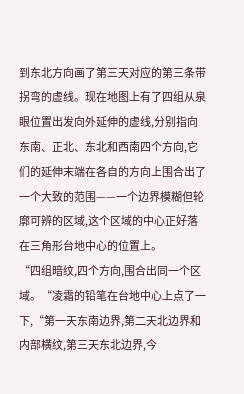到东北方向画了第三天对应的第三条带拐弯的虚线。现在地图上有了四组从泉眼位置出发向外延伸的虚线,分别指向东南、正北、东北和西南四个方向,它们的延伸末端在各自的方向上围合出了一个大致的范围——一个边界模糊但轮廓可辨的区域,这个区域的中心正好落在三角形台地中心的位置上。
“四组暗纹,四个方向,围合出同一个区域。“凌霜的铅笔在台地中心上点了一下,“第一天东南边界,第二天北边界和内部横纹,第三天东北边界,今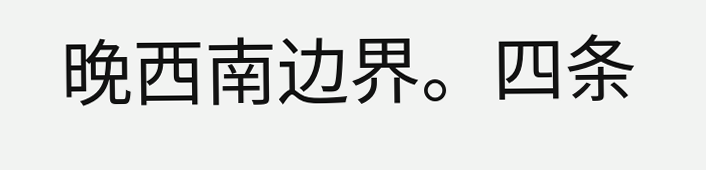晚西南边界。四条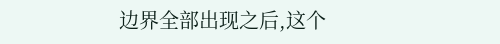边界全部出现之后,这个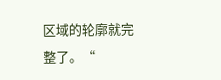区域的轮廓就完整了。“